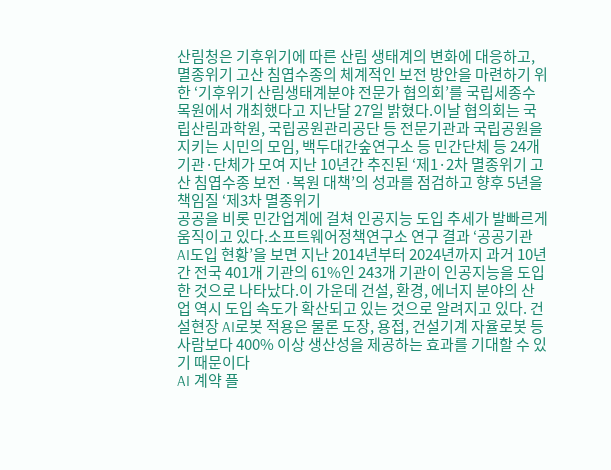산림청은 기후위기에 따른 산림 생태계의 변화에 대응하고, 멸종위기 고산 침엽수종의 체계적인 보전 방안을 마련하기 위한 ‘기후위기 산림생태계분야 전문가 협의회’를 국립세종수목원에서 개최했다고 지난달 27일 밝혔다.이날 협의회는 국립산림과학원, 국립공원관리공단 등 전문기관과 국립공원을 지키는 시민의 모임, 백두대간숲연구소 등 민간단체 등 24개 기관·단체가 모여 지난 10년간 추진된 ‘제1·2차 멸종위기 고산 침엽수종 보전 ·복원 대책’의 성과를 점검하고 향후 5년을 책임질 ‘제3차 멸종위기
공공을 비롯 민간업계에 걸쳐 인공지능 도입 추세가 발빠르게 움직이고 있다.소프트웨어정책연구소 연구 결과 ‘공공기관 AI도입 현황’을 보면 지난 2014년부터 2024년까지 과거 10년간 전국 401개 기관의 61%인 243개 기관이 인공지능을 도입한 것으로 나타났다.이 가운데 건설, 환경, 에너지 분야의 산업 역시 도입 속도가 확산되고 있는 것으로 알려지고 있다. 건설현장 AI로봇 적용은 물론 도장, 용접, 건설기계 자율로봇 등 사람보다 400% 이상 생산성을 제공하는 효과를 기대할 수 있기 때문이다
AI 계약 플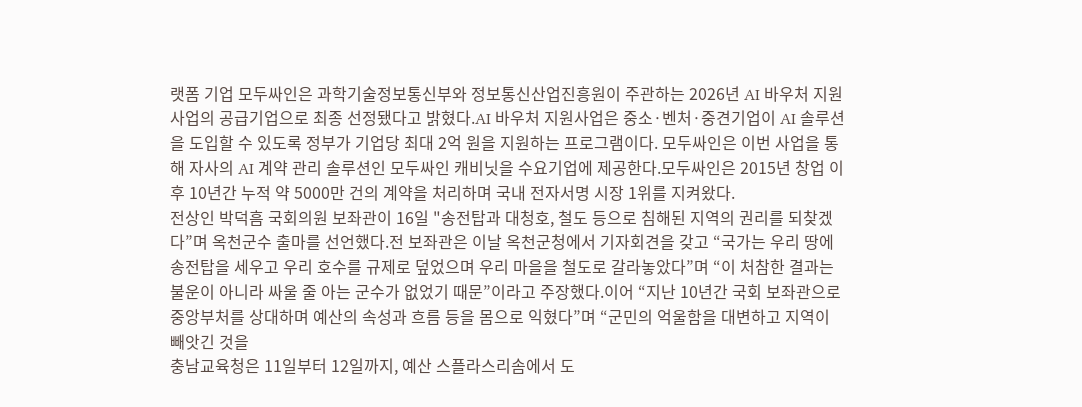랫폼 기업 모두싸인은 과학기술정보통신부와 정보통신산업진흥원이 주관하는 2026년 AI 바우처 지원사업의 공급기업으로 최종 선정됐다고 밝혔다.AI 바우처 지원사업은 중소·벤처·중견기업이 AI 솔루션을 도입할 수 있도록 정부가 기업당 최대 2억 원을 지원하는 프로그램이다. 모두싸인은 이번 사업을 통해 자사의 AI 계약 관리 솔루션인 모두싸인 캐비닛을 수요기업에 제공한다.모두싸인은 2015년 창업 이후 10년간 누적 약 5000만 건의 계약을 처리하며 국내 전자서명 시장 1위를 지켜왔다.
전상인 박덕흠 국회의원 보좌관이 16일 "송전탑과 대청호, 철도 등으로 침해된 지역의 권리를 되찾겠다”며 옥천군수 출마를 선언했다.전 보좌관은 이날 옥천군청에서 기자회견을 갖고 “국가는 우리 땅에 송전탑을 세우고 우리 호수를 규제로 덮었으며 우리 마을을 철도로 갈라놓았다”며 “이 처참한 결과는 불운이 아니라 싸울 줄 아는 군수가 없었기 때문”이라고 주장했다.이어 “지난 10년간 국회 보좌관으로 중앙부처를 상대하며 예산의 속성과 흐름 등을 몸으로 익혔다”며 “군민의 억울함을 대변하고 지역이 빼앗긴 것을
충남교육청은 11일부터 12일까지, 예산 스플라스리솜에서 도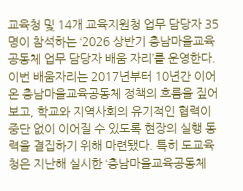교육청 및 14개 교육지원청 업무 담당자 35명이 참석하는 ‘2026 상반기 충남마을교육공동체 업무 담당자 배움 자리’를 운영한다. 이번 배움자리는 2017년부터 10년간 이어온 충남마을교육공동체 정책의 흐름을 짚어보고, 학교와 지역사회의 유기적인 협력이 중단 없이 이어질 수 있도록 현장의 실행 동력을 결집하기 위해 마련됐다. 특히 도교육청은 지난해 실시한 ‘충남마을교육공동체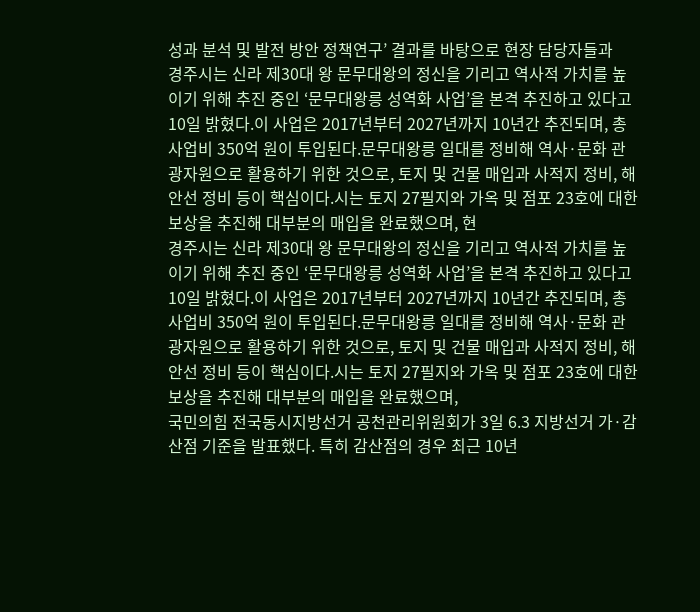성과 분석 및 발전 방안 정책연구’ 결과를 바탕으로 현장 담당자들과
경주시는 신라 제30대 왕 문무대왕의 정신을 기리고 역사적 가치를 높이기 위해 추진 중인 ‘문무대왕릉 성역화 사업’을 본격 추진하고 있다고 10일 밝혔다.이 사업은 2017년부터 2027년까지 10년간 추진되며, 총사업비 350억 원이 투입된다.문무대왕릉 일대를 정비해 역사·문화 관광자원으로 활용하기 위한 것으로, 토지 및 건물 매입과 사적지 정비, 해안선 정비 등이 핵심이다.시는 토지 27필지와 가옥 및 점포 23호에 대한 보상을 추진해 대부분의 매입을 완료했으며, 현
경주시는 신라 제30대 왕 문무대왕의 정신을 기리고 역사적 가치를 높이기 위해 추진 중인 ‘문무대왕릉 성역화 사업’을 본격 추진하고 있다고 10일 밝혔다.이 사업은 2017년부터 2027년까지 10년간 추진되며, 총사업비 350억 원이 투입된다.문무대왕릉 일대를 정비해 역사·문화 관광자원으로 활용하기 위한 것으로, 토지 및 건물 매입과 사적지 정비, 해안선 정비 등이 핵심이다.시는 토지 27필지와 가옥 및 점포 23호에 대한 보상을 추진해 대부분의 매입을 완료했으며,
국민의힘 전국동시지방선거 공천관리위원회가 3일 6.3 지방선거 가·감산점 기준을 발표했다. 특히 감산점의 경우 최근 10년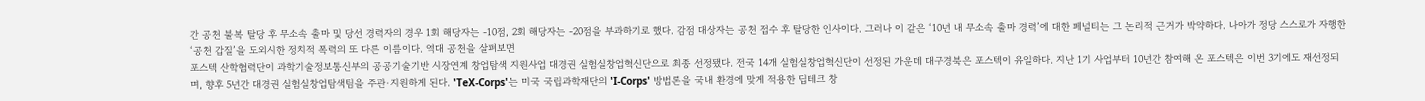간 공천 불복 탈당 후 무소속 출마 및 당선 경력자의 경우 1회 해당자는 -10점, 2회 해당자는 -20점을 부과하기로 했다. 감점 대상자는 공천 접수 후 탈당한 인사이다. 그러나 이 같은 ‘10년 내 무소속 출마 경력’에 대한 페널티는 그 논리적 근거가 박약하다. 나아가 정당 스스로가 자행한 ‘공천 갑질’을 도외시한 정치적 폭력의 또 다른 이름이다. 역대 공천을 살펴보면
포스텍 산학협력단이 과학기술정보통신부의 공공기술기반 시장연계 창업탐색 지원사업 대경권 실험실창업혁신단으로 최종 선정됐다. 전국 14개 실험실창업혁신단이 선정된 가운데 대구경북은 포스텍이 유일하다. 지난 1기 사업부터 10년간 참여해 온 포스텍은 이번 3기에도 재선정되며, 향후 5년간 대경권 실험실창업탐색팀을 주관·지원하게 된다. 'TeX-Corps'는 미국 국립과학재단의 'I-Corps' 방법론을 국내 환경에 맞게 적용한 딥테크 창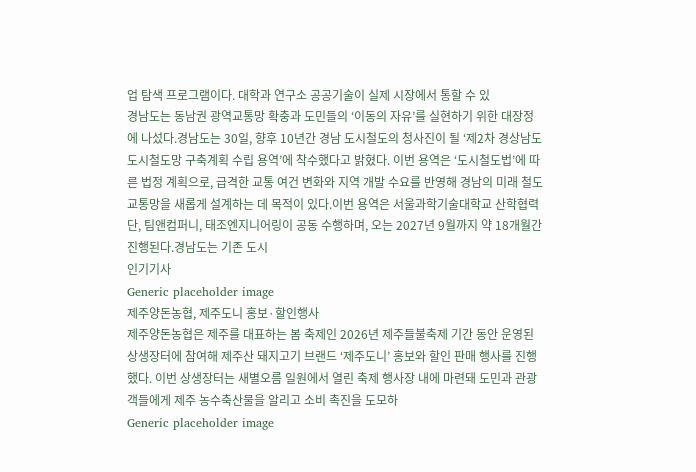업 탐색 프로그램이다. 대학과 연구소 공공기술이 실제 시장에서 통할 수 있
경남도는 동남권 광역교통망 확충과 도민들의 ‘이동의 자유’를 실현하기 위한 대장정에 나섰다.경남도는 30일, 향후 10년간 경남 도시철도의 청사진이 될 ‘제2차 경상남도 도시철도망 구축계획 수립 용역’에 착수했다고 밝혔다. 이번 용역은 ‘도시철도법’에 따른 법정 계획으로, 급격한 교통 여건 변화와 지역 개발 수요를 반영해 경남의 미래 철도 교통망을 새롭게 설계하는 데 목적이 있다.이번 용역은 서울과학기술대학교 산학협력단, 팀앤컴퍼니, 태조엔지니어링이 공동 수행하며, 오는 2027년 9월까지 약 18개월간 진행된다.경남도는 기존 도시
인기기사
Generic placeholder image
제주양돈농협, 제주도니 홍보·할인행사
제주양돈농협은 제주를 대표하는 봄 축제인 2026년 제주들불축제 기간 동안 운영된 상생장터에 참여해 제주산 돼지고기 브랜드 ‘제주도니’ 홍보와 할인 판매 행사를 진행했다. 이번 상생장터는 새별오름 일원에서 열린 축제 행사장 내에 마련돼 도민과 관광객들에게 제주 농수축산물을 알리고 소비 촉진을 도모하
Generic placeholder image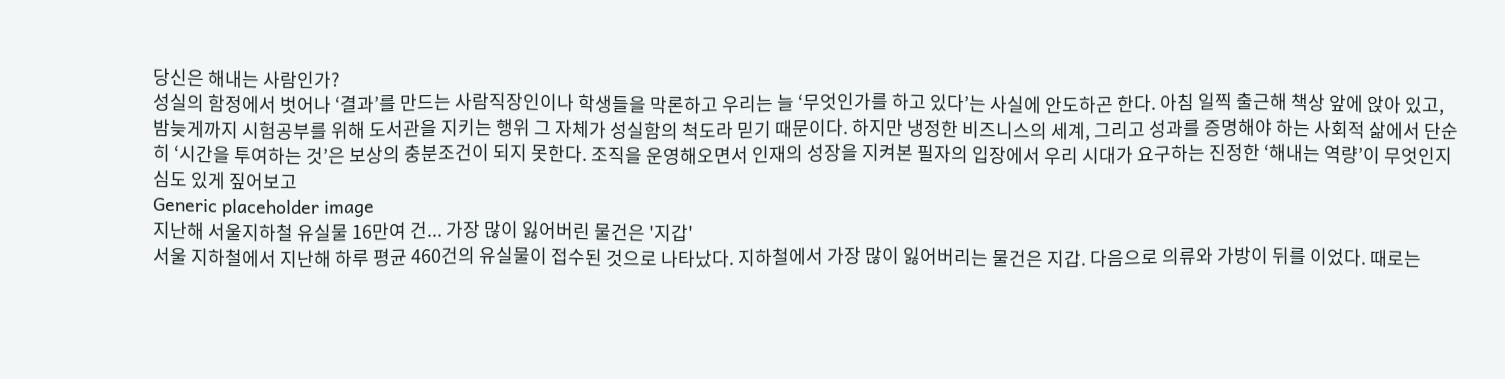당신은 해내는 사람인가?
성실의 함정에서 벗어나 ‘결과’를 만드는 사람직장인이나 학생들을 막론하고 우리는 늘 ‘무엇인가를 하고 있다’는 사실에 안도하곤 한다. 아침 일찍 출근해 책상 앞에 앉아 있고, 밤늦게까지 시험공부를 위해 도서관을 지키는 행위 그 자체가 성실함의 척도라 믿기 때문이다. 하지만 냉정한 비즈니스의 세계, 그리고 성과를 증명해야 하는 사회적 삶에서 단순히 ‘시간을 투여하는 것’은 보상의 충분조건이 되지 못한다. 조직을 운영해오면서 인재의 성장을 지켜본 필자의 입장에서 우리 시대가 요구하는 진정한 ‘해내는 역량’이 무엇인지 심도 있게 짚어보고
Generic placeholder image
지난해 서울지하철 유실물 16만여 건... 가장 많이 잃어버린 물건은 '지갑'
서울 지하철에서 지난해 하루 평균 460건의 유실물이 접수된 것으로 나타났다. 지하철에서 가장 많이 잃어버리는 물건은 지갑. 다음으로 의류와 가방이 뒤를 이었다. 때로는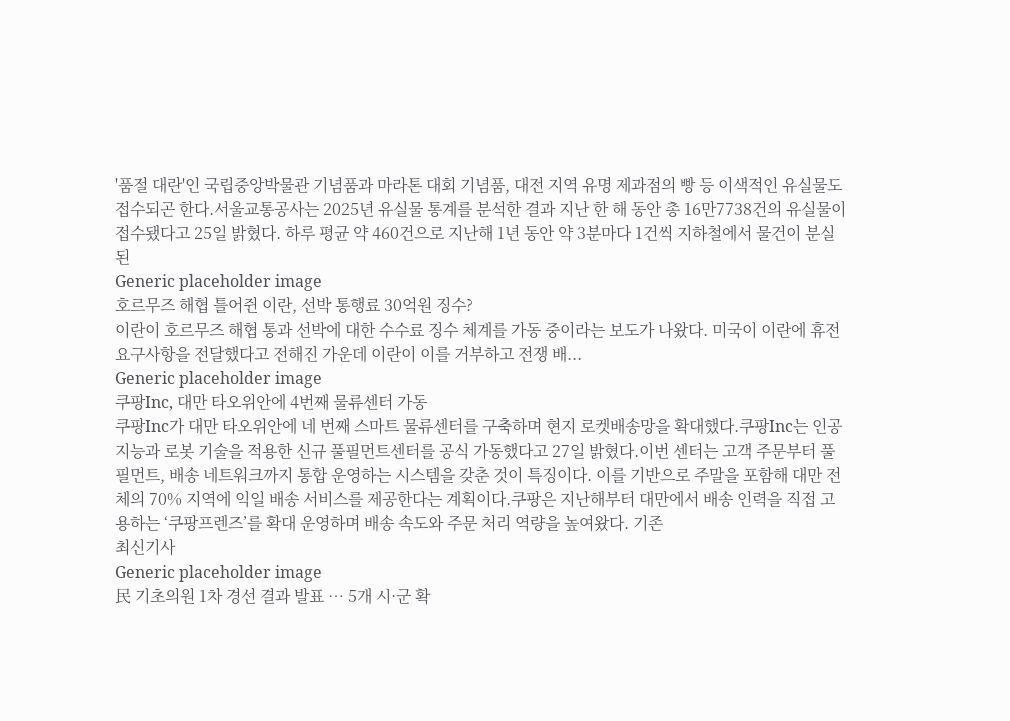'품절 대란'인 국립중앙박물관 기념품과 마라톤 대회 기념품, 대전 지역 유명 제과점의 빵 등 이색적인 유실물도 접수되곤 한다.서울교통공사는 2025년 유실물 통계를 분석한 결과 지난 한 해 동안 총 16만7738건의 유실물이 접수됐다고 25일 밝혔다. 하루 평균 약 460건으로 지난해 1년 동안 약 3분마다 1건씩 지하철에서 물건이 분실된
Generic placeholder image
호르무즈 해협 틀어쥔 이란, 선박 통행료 30억원 징수?
이란이 호르무즈 해협 통과 선박에 대한 수수료 징수 체계를 가동 중이라는 보도가 나왔다. 미국이 이란에 휴전 요구사항을 전달했다고 전해진 가운데 이란이 이를 거부하고 전쟁 배...
Generic placeholder image
쿠팡Inc, 대만 타오위안에 4번째 물류센터 가동
쿠팡Inc가 대만 타오위안에 네 번째 스마트 물류센터를 구축하며 현지 로켓배송망을 확대했다.쿠팡Inc는 인공지능과 로봇 기술을 적용한 신규 풀필먼트센터를 공식 가동했다고 27일 밝혔다.이번 센터는 고객 주문부터 풀필먼트, 배송 네트워크까지 통합 운영하는 시스템을 갖춘 것이 특징이다. 이를 기반으로 주말을 포함해 대만 전체의 70% 지역에 익일 배송 서비스를 제공한다는 계획이다.쿠팡은 지난해부터 대만에서 배송 인력을 직접 고용하는 ‘쿠팡프렌즈’를 확대 운영하며 배송 속도와 주문 처리 역량을 높여왔다. 기존
최신기사
Generic placeholder image
民 기초의원 1차 경선 결과 발표 … 5개 시·군 확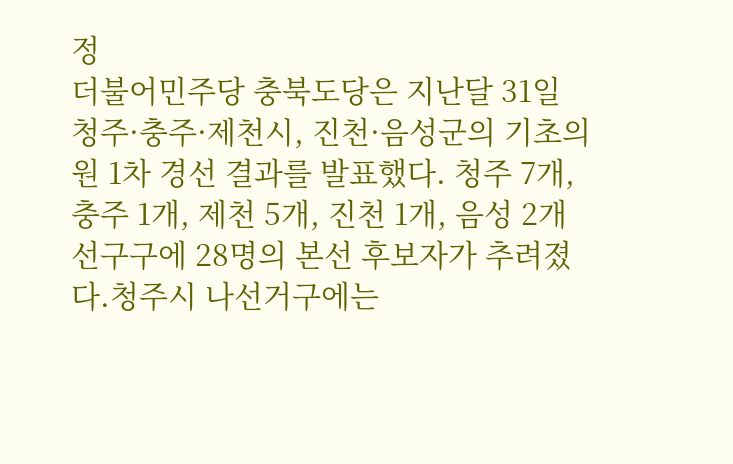정
더불어민주당 충북도당은 지난달 31일 청주·충주·제천시, 진천·음성군의 기초의원 1차 경선 결과를 발표했다. 청주 7개, 충주 1개, 제천 5개, 진천 1개, 음성 2개 선구구에 28명의 본선 후보자가 추려졌다.청주시 나선거구에는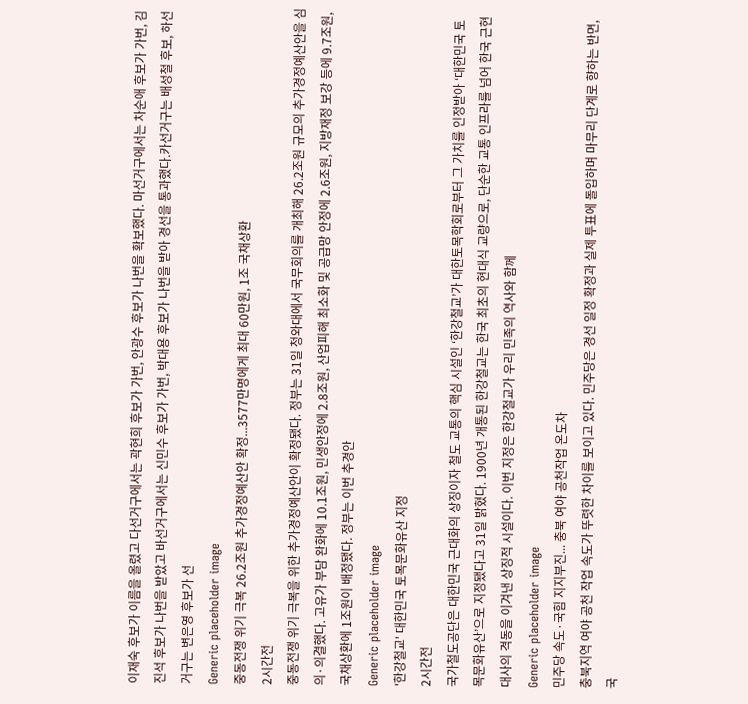이재숙 후보가 이름을 올렸고 다선거구에서는 곽현희 후보가 가번, 안광수 후보가 나번을 확보했다. 마선거구에서는 차순애 후보가 가번, 김진석 후보가 나번을 받았고 바선거구에서는 신민수 후보가 가번, 박대용 후보가 나번을 받아 경선을 통과했다.카선거구는 배성철 후보, 하선거구는 변은영 후보가 선
Generic placeholder image
중동전쟁 위기 극복 26.2조원 추가경정예산안 확정...3577만명에게 최대 60만원, 1조 국채상환
2시간전
중동전쟁 위기 극복을 위한 추가경정예산안이 확정됐다. 정부는 31일 청와대에서 국무회의를 개최해 26.2조원 규모의 추가경정예산안을 심의·의결했다. 고유가 부담 완화에 10.1조원, 민생안정에 2.8조원, 산업피해 최소화 및 공급망 안정에 2.6조원, 지방재정 보강 등에 9.7조원, 국채상환에 1조원이 배정됐다. 정부는 이번 추경안
Generic placeholder image
'한강철교' 대한민국 토목문화유산 지정
2시간전
국가철도공단은 대한민국 근대화의 상징이자 철도 교통의 핵심 시설인 ‘한강철교’가 대한토목학회로부터 그 가치를 인정받아 ‘대한민국 토목문화유산’으로 지정됐다고 31일 밝혔다. 1900년 개통된 한강철교는 한국 최초의 현대식 교량으로, 단순한 교통 인프라를 넘어 한국 근현대사의 격동을 이겨낸 상징적 시설이다. 이번 지정은 한강철교가 우리 민족의 역사와 함께
Generic placeholder image
민주당 속도·국힘 지지부진... 충북 여야 공천작업 온도차
충북지역 여야 공천 작업 속도가 뚜렷한 차이를 보이고 있다. 민주당은 경선 일정 확정과 실제 투표에 돌입하며 마무리 단계로 향하는 반면, 국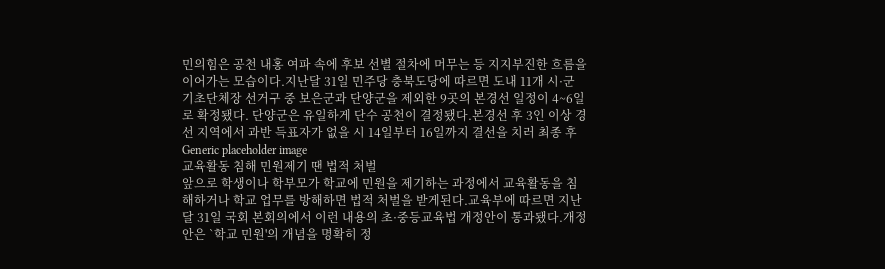민의힘은 공천 내홍 여파 속에 후보 선별 절차에 머무는 등 지지부진한 흐름을 이어가는 모습이다.지난달 31일 민주당 충북도당에 따르면 도내 11개 시·군 기초단체장 선거구 중 보은군과 단양군을 제외한 9곳의 본경선 일정이 4~6일로 확정됐다. 단양군은 유일하게 단수 공천이 결정됐다.본경선 후 3인 이상 경선 지역에서 과반 득표자가 없을 시 14일부터 16일까지 결선을 치러 최종 후
Generic placeholder image
교육활동 침해 민원제기 땐 법적 처벌
앞으로 학생이나 학부모가 학교에 민원을 제기하는 과정에서 교육활동을 침해하거나 학교 업무를 방해하면 법적 처벌을 받게된다.교육부에 따르면 지난달 31일 국회 본회의에서 이런 내용의 초·중등교육법 개정안이 통과됐다.개정안은 `학교 민원'의 개념을 명확히 정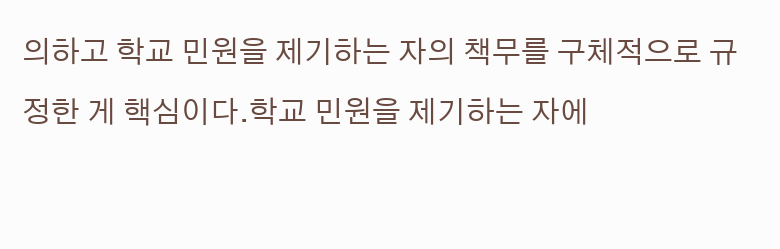의하고 학교 민원을 제기하는 자의 책무를 구체적으로 규정한 게 핵심이다.학교 민원을 제기하는 자에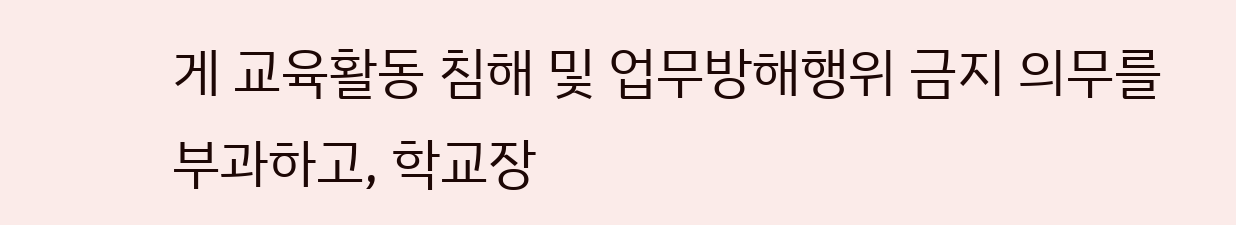게 교육활동 침해 및 업무방해행위 금지 의무를 부과하고, 학교장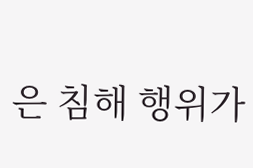은 침해 행위가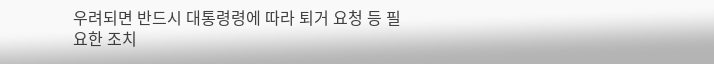우려되면 반드시 대통령령에 따라 퇴거 요청 등 필요한 조치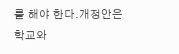를 해야 한다.개정안은 학교와